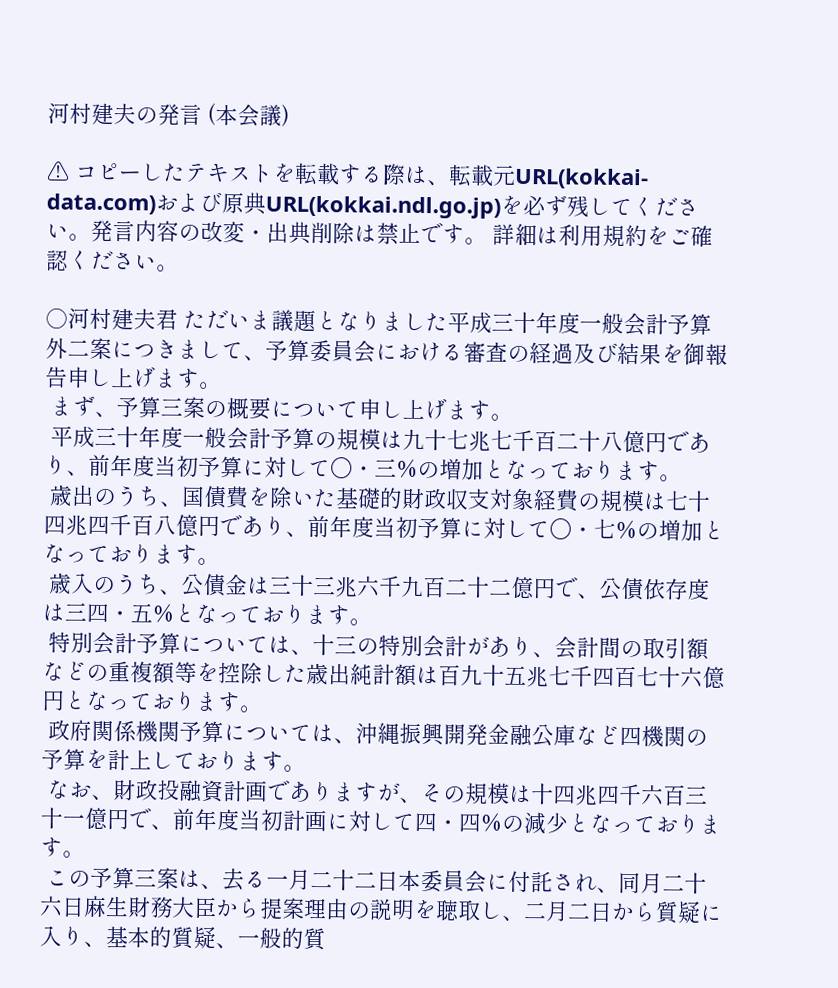河村建夫の発言 (本会議)

⚠ コピーしたテキストを転載する際は、転載元URL(kokkai-data.com)および原典URL(kokkai.ndl.go.jp)を必ず残してください。発言内容の改変・出典削除は禁止です。 詳細は利用規約をご確認ください。

○河村建夫君 ただいま議題となりました平成三十年度一般会計予算外二案につきまして、予算委員会における審査の経過及び結果を御報告申し上げます。
 まず、予算三案の概要について申し上げます。
 平成三十年度一般会計予算の規模は九十七兆七千百二十八億円であり、前年度当初予算に対して〇・三%の増加となっております。
 歳出のうち、国債費を除いた基礎的財政収支対象経費の規模は七十四兆四千百八億円であり、前年度当初予算に対して〇・七%の増加となっております。
 歳入のうち、公債金は三十三兆六千九百二十二億円で、公債依存度は三四・五%となっております。
 特別会計予算については、十三の特別会計があり、会計間の取引額などの重複額等を控除した歳出純計額は百九十五兆七千四百七十六億円となっております。
 政府関係機関予算については、沖縄振興開発金融公庫など四機関の予算を計上しております。
 なお、財政投融資計画でありますが、その規模は十四兆四千六百三十一億円で、前年度当初計画に対して四・四%の減少となっております。
 この予算三案は、去る一月二十二日本委員会に付託され、同月二十六日麻生財務大臣から提案理由の説明を聴取し、二月二日から質疑に入り、基本的質疑、一般的質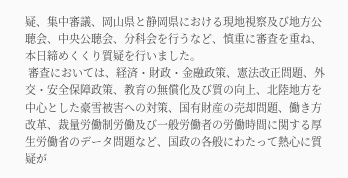疑、集中審議、岡山県と静岡県における現地視察及び地方公聴会、中央公聴会、分科会を行うなど、慎重に審査を重ね、本日締めくくり質疑を行いました。
 審査においては、経済・財政・金融政策、憲法改正問題、外交・安全保障政策、教育の無償化及び質の向上、北陸地方を中心とした豪雪被害への対策、国有財産の売却問題、働き方改革、裁量労働制労働及び一般労働者の労働時間に関する厚生労働省のデータ問題など、国政の各般にわたって熱心に質疑が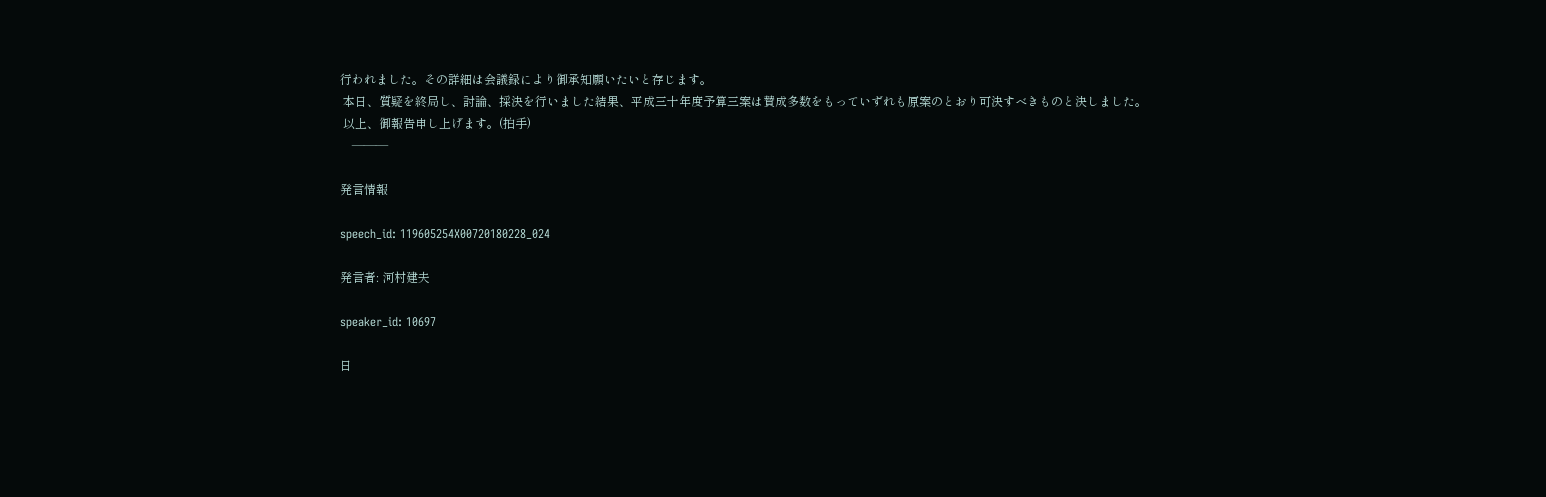行われました。その詳細は会議録により御承知願いたいと存じます。
 本日、質疑を終局し、討論、採決を行いました結果、平成三十年度予算三案は賛成多数をもっていずれも原案のとおり可決すべきものと決しました。
 以上、御報告申し上げます。(拍手)
    ———

発言情報

speech_id: 119605254X00720180228_024

発言者: 河村建夫

speaker_id: 10697

日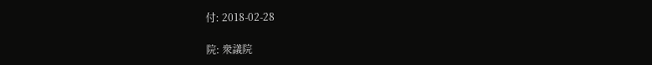付: 2018-02-28

院: 衆議院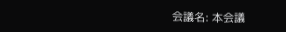会議名: 本会議